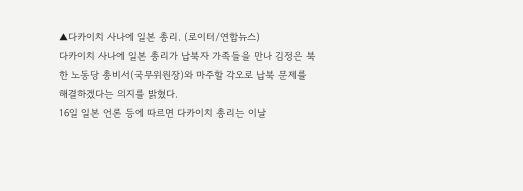▲다카이치 사나에 일본 총리. (로이터/연합뉴스)
다카이치 사나에 일본 총리가 납북자 가족들을 만나 김정은 북한 노동당 총비서(국무위원장)와 마주할 각오로 납북 문제를 해결하겠다는 의지를 밝혔다.
16일 일본 언론 등에 따르면 다카이치 총리는 이날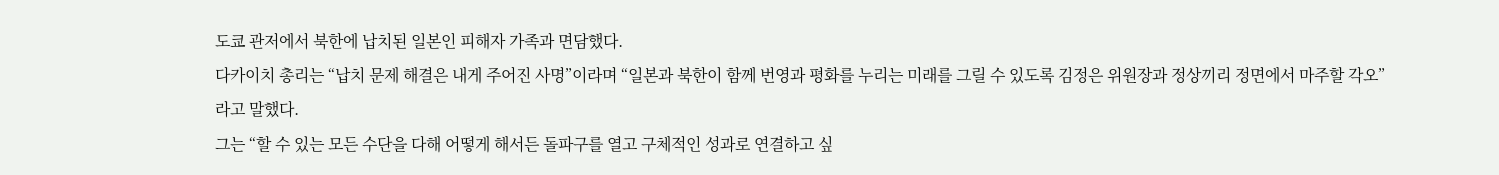도쿄 관저에서 북한에 납치된 일본인 피해자 가족과 면담했다.
다카이치 총리는 “납치 문제 해결은 내게 주어진 사명”이라며 “일본과 북한이 함께 번영과 평화를 누리는 미래를 그릴 수 있도록 김정은 위원장과 정상끼리 정면에서 마주할 각오”라고 말했다.
그는 “할 수 있는 모든 수단을 다해 어떻게 해서든 돌파구를 열고 구체적인 성과로 연결하고 싶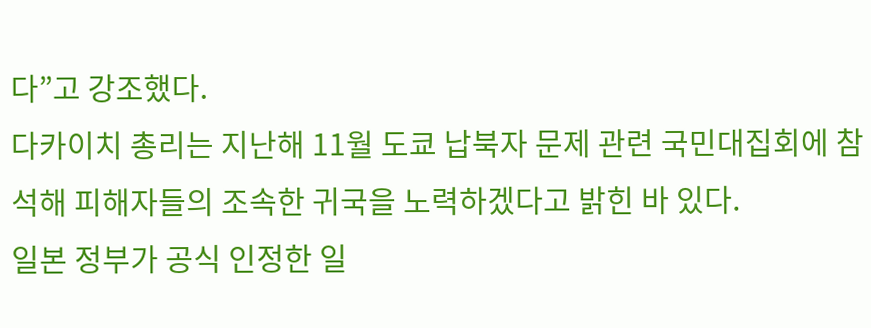다”고 강조했다.
다카이치 총리는 지난해 11월 도쿄 납북자 문제 관련 국민대집회에 참석해 피해자들의 조속한 귀국을 노력하겠다고 밝힌 바 있다.
일본 정부가 공식 인정한 일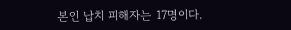본인 납치 피해자는 17명이다.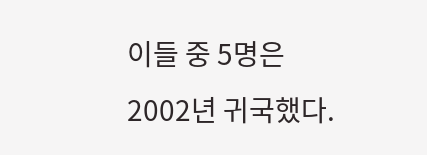이들 중 5명은 2002년 귀국했다.